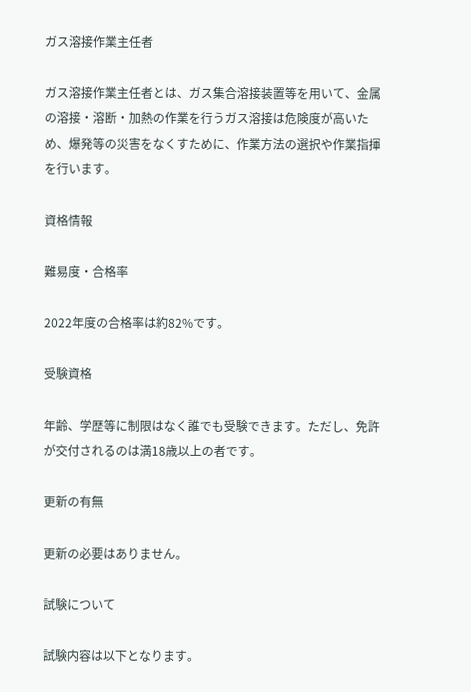ガス溶接作業主任者

ガス溶接作業主任者とは、ガス集合溶接装置等を用いて、金属の溶接・溶断・加熱の作業を行うガス溶接は危険度が高いため、爆発等の災害をなくすために、作業方法の選択や作業指揮を行います。

資格情報

難易度・合格率

2022年度の合格率は約82%です。

受験資格

年齢、学歴等に制限はなく誰でも受験できます。ただし、免許が交付されるのは満18歳以上の者です。

更新の有無

更新の必要はありません。

試験について

試験内容は以下となります。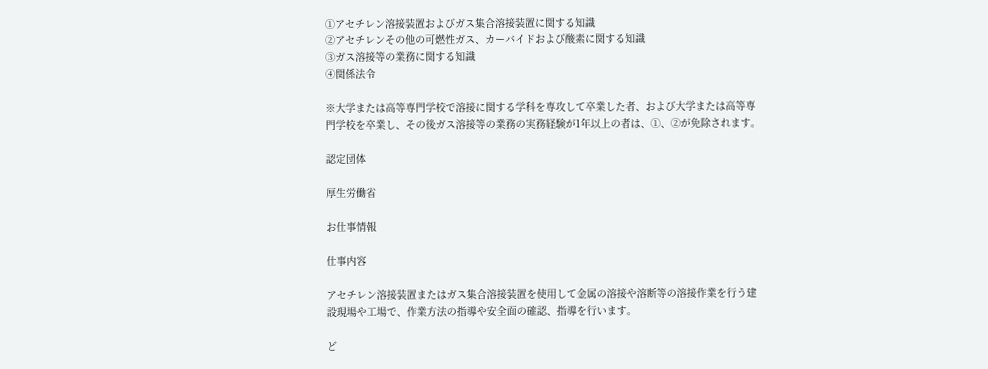①アセチレン溶接装置およびガス集合溶接装置に関する知識
②アセチレンその他の可燃性ガス、カーバイドおよび酸素に関する知識
③ガス溶接等の業務に関する知識
④関係法令

※大学または高等専門学校で溶接に関する学科を専攻して卒業した者、および大学または高等専門学校を卒業し、その後ガス溶接等の業務の実務経験が1年以上の者は、①、②が免除されます。

認定団体

厚生労働省

お仕事情報

仕事内容

アセチレン溶接装置またはガス集合溶接装置を使用して金属の溶接や溶断等の溶接作業を行う建設現場や工場で、作業方法の指導や安全面の確認、指導を行います。

ど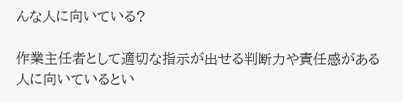んな人に向いている?

作業主任者として適切な指示が出せる判断力や責任感がある人に向いているとい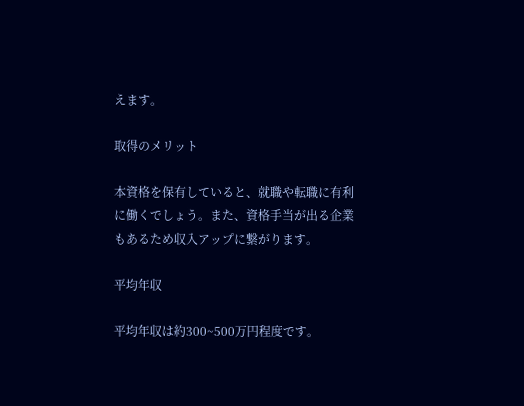えます。

取得のメリット

本資格を保有していると、就職や転職に有利に働くでしょう。また、資格手当が出る企業もあるため収入アップに繋がります。

平均年収

平均年収は約300~500万円程度です。